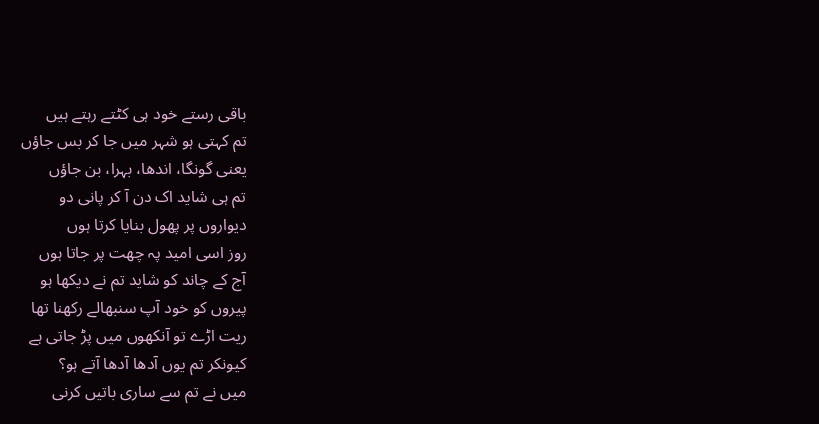باقی رستے خود ہی کٹتے رہتے ہیں
تم کہتی ہو شہر میں جا کر بس جاؤں
یعنی گونگا، اندھا، بہرا، بن جاؤں
تم ہی شاید اک دن آ کر پانی دو
دیواروں پر پھول بنایا کرتا ہوں
روز اسی امید پہ چھت پر جاتا ہوں
آج کے چاند کو شاید تم نے دیکھا ہو
پیروں کو خود آپ سنبھالے رکھنا تھا
ریت اڑے تو آنکھوں میں پڑ جاتی ہے
کیونکر تم یوں آدھا آدھا آتے ہو؟
میں نے تم سے ساری باتیں کرنی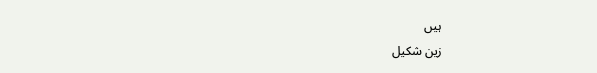ہیں
زین شکیل